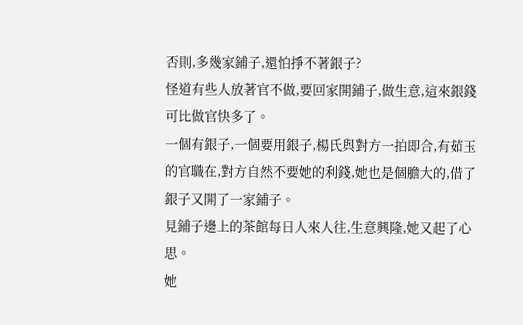否則,多幾家鋪子,還怕掙不著銀子?
怪道有些人放著官不做,要回家開鋪子,做生意,這來銀錢可比做官快多了。
一個有銀子,一個要用銀子,楊氏與對方一拍即合,有茹玉的官職在,對方自然不要她的利錢,她也是個膽大的,借了銀子又開了一家鋪子。
見鋪子邊上的茶館每日人來人往,生意興隆,她又起了心思。
她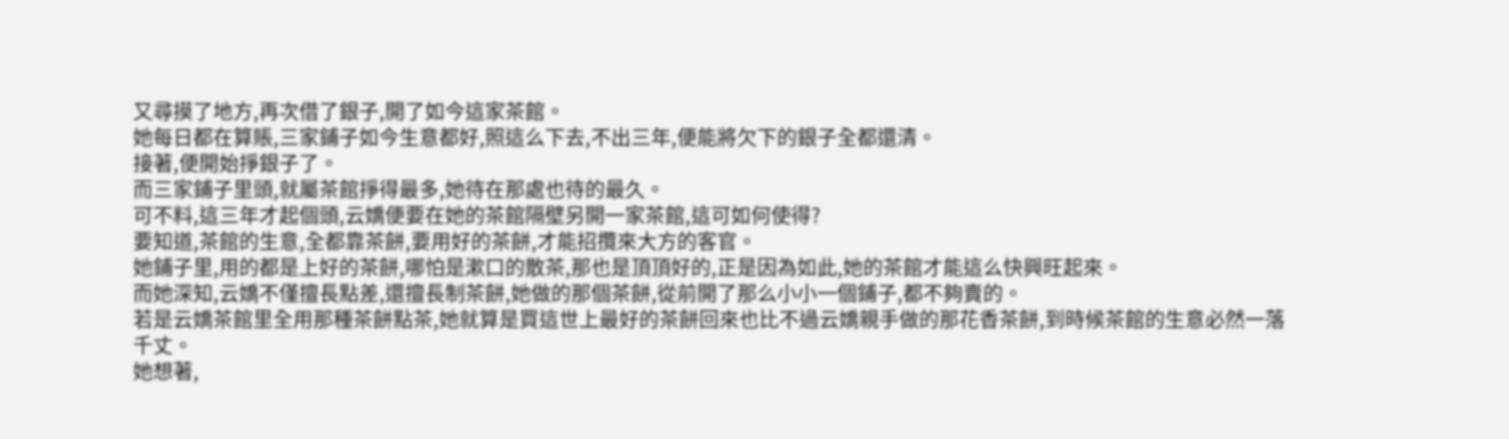又尋摸了地方,再次借了銀子,開了如今這家茶館。
她每日都在算賬,三家鋪子如今生意都好,照這么下去,不出三年,便能將欠下的銀子全都還清。
接著,便開始掙銀子了。
而三家鋪子里頭,就屬茶館掙得最多,她待在那處也待的最久。
可不料,這三年才起個頭,云嬌便要在她的茶館隔壁另開一家茶館,這可如何使得?
要知道,茶館的生意,全都靠茶餅,要用好的茶餅,才能招攬來大方的客官。
她鋪子里,用的都是上好的茶餅,哪怕是漱口的散茶,那也是頂頂好的,正是因為如此,她的茶館才能這么快興旺起來。
而她深知,云嬌不僅擅長點差,還擅長制茶餅,她做的那個茶餅,從前開了那么小小一個鋪子,都不夠賣的。
若是云嬌茶館里全用那種茶餅點茶,她就算是買這世上最好的茶餅回來也比不過云嬌親手做的那花香茶餅,到時候茶館的生意必然一落千丈。
她想著,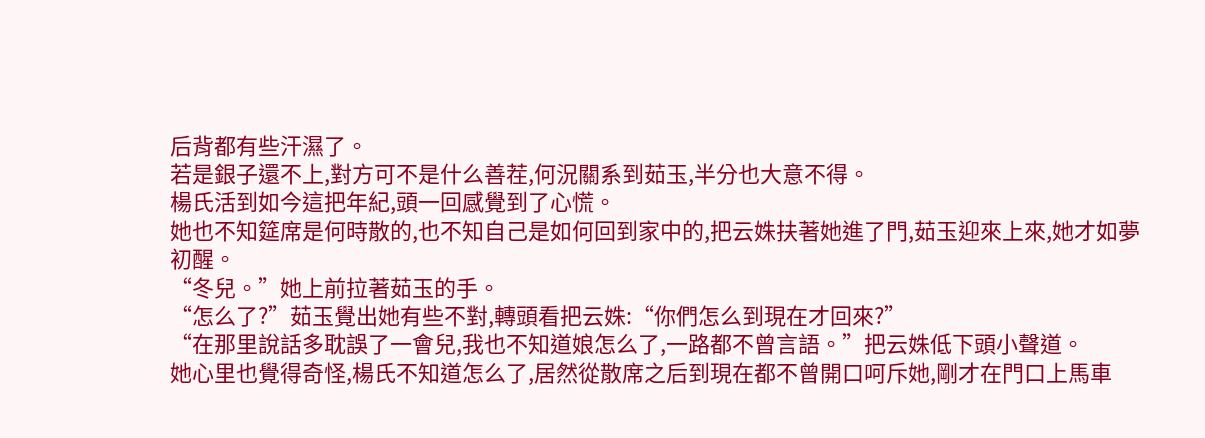后背都有些汗濕了。
若是銀子還不上,對方可不是什么善茬,何況關系到茹玉,半分也大意不得。
楊氏活到如今這把年紀,頭一回感覺到了心慌。
她也不知筵席是何時散的,也不知自己是如何回到家中的,把云姝扶著她進了門,茹玉迎來上來,她才如夢初醒。
“冬兒。”她上前拉著茹玉的手。
“怎么了?”茹玉覺出她有些不對,轉頭看把云姝:“你們怎么到現在才回來?”
“在那里說話多耽誤了一會兒,我也不知道娘怎么了,一路都不曾言語。”把云姝低下頭小聲道。
她心里也覺得奇怪,楊氏不知道怎么了,居然從散席之后到現在都不曾開口呵斥她,剛才在門口上馬車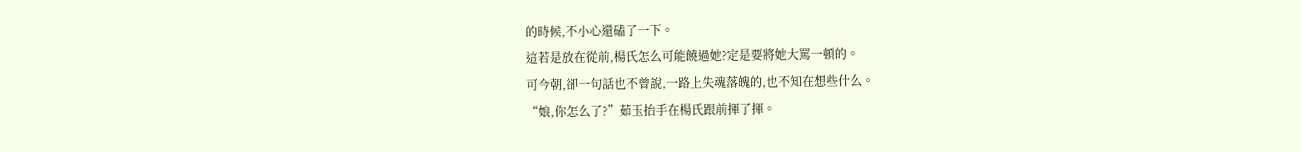的時候,不小心還磕了一下。
這若是放在從前,楊氏怎么可能饒過她?定是要將她大罵一頓的。
可今朝,卻一句話也不曾說,一路上失魂落魄的,也不知在想些什么。
“娘,你怎么了?”茹玉抬手在楊氏跟前揮了揮。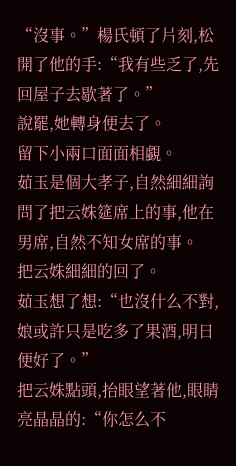“沒事。”楊氏頓了片刻,松開了他的手:“我有些乏了,先回屋子去歇著了。”
說罷,她轉身便去了。
留下小兩口面面相覷。
茹玉是個大孝子,自然細細詢問了把云姝筵席上的事,他在男席,自然不知女席的事。
把云姝細細的回了。
茹玉想了想:“也沒什么不對,娘或許只是吃多了果酒,明日便好了。”
把云姝點頭,抬眼望著他,眼睛亮晶晶的:“你怎么不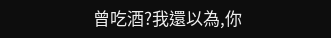曾吃酒?我還以為,你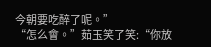今朝要吃醉了呢。”
“怎么會。”茹玉笑了笑:“你放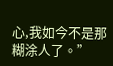心,我如今不是那糊涂人了。”